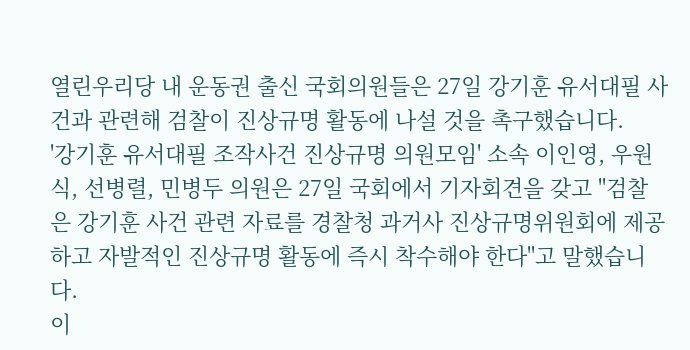열린우리당 내 운동권 출신 국회의원들은 27일 강기훈 유서대필 사건과 관련해 검찰이 진상규명 활동에 나설 것을 촉구했습니다.
'강기훈 유서대필 조작사건 진상규명 의원모임' 소속 이인영, 우원식, 선병렬, 민병두 의원은 27일 국회에서 기자회견을 갖고 "검찰은 강기훈 사건 관련 자료를 경찰청 과거사 진상규명위원회에 제공하고 자발적인 진상규명 활동에 즉시 착수해야 한다"고 말했습니다.
이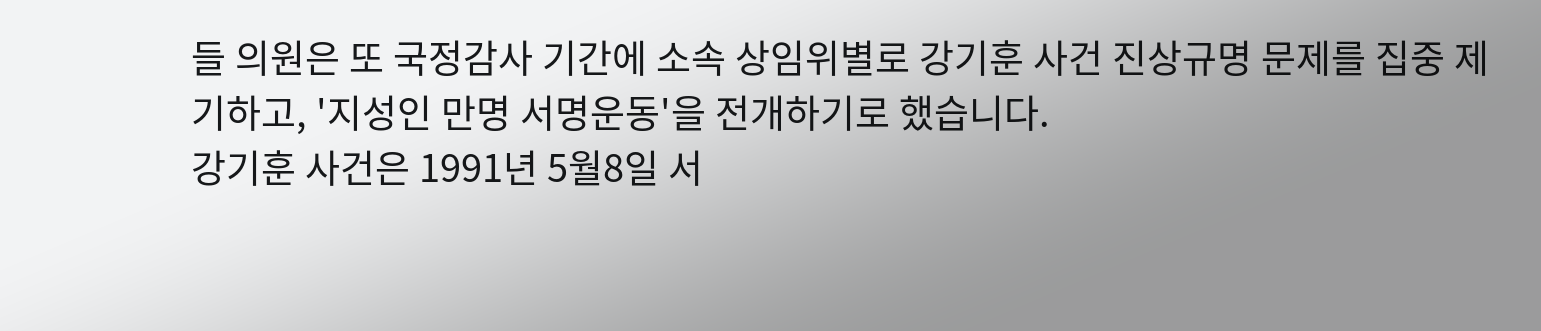들 의원은 또 국정감사 기간에 소속 상임위별로 강기훈 사건 진상규명 문제를 집중 제기하고, '지성인 만명 서명운동'을 전개하기로 했습니다.
강기훈 사건은 1991년 5월8일 서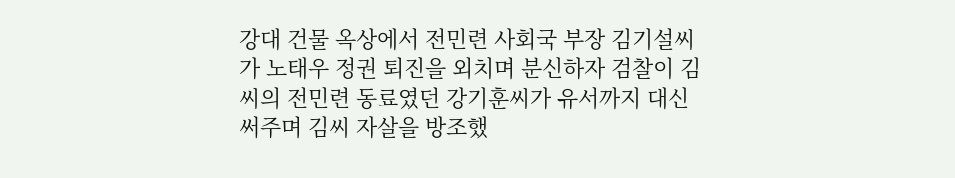강대 건물 옥상에서 전민련 사회국 부장 김기설씨가 노태우 정권 퇴진을 외치며 분신하자 검찰이 김씨의 전민련 동료였던 강기훈씨가 유서까지 대신 써주며 김씨 자살을 방조했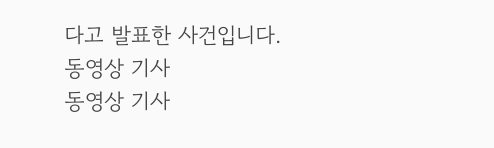다고 발표한 사건입니다.
동영상 기사
동영상 기사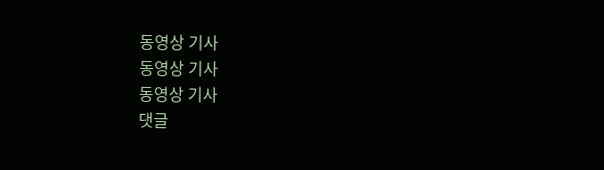동영상 기사
동영상 기사
동영상 기사
댓글